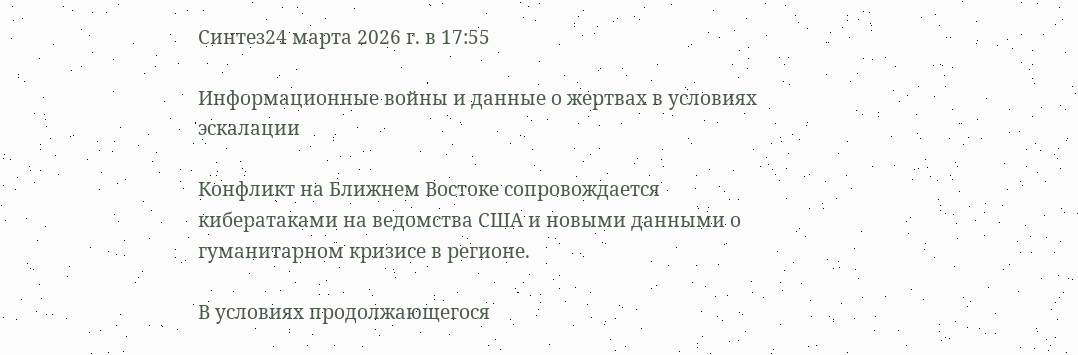Синтез24 марта 2026 г. в 17:55

Информационные войны и данные о жертвах в условиях эскалации

Конфликт на Ближнем Востоке сопровождается кибератаками на ведомства США и новыми данными о гуманитарном кризисе в регионе.

В условиях продолжающегося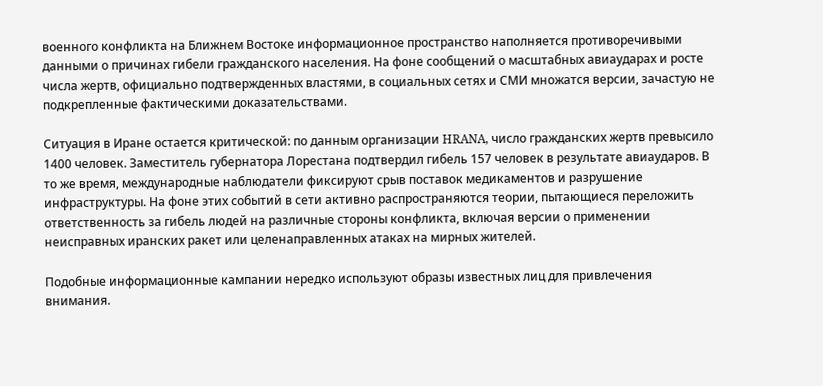военного конфликта на Ближнем Востоке информационное пространство наполняется противоречивыми данными о причинах гибели гражданского населения. На фоне сообщений о масштабных авиаударах и росте числа жертв, официально подтвержденных властями, в социальных сетях и СМИ множатся версии, зачастую не подкрепленные фактическими доказательствами.

Ситуация в Иране остается критической: по данным организации HRANA, число гражданских жертв превысило 1400 человек. Заместитель губернатора Лорестана подтвердил гибель 157 человек в результате авиаударов. В то же время, международные наблюдатели фиксируют срыв поставок медикаментов и разрушение инфраструктуры. На фоне этих событий в сети активно распространяются теории, пытающиеся переложить ответственность за гибель людей на различные стороны конфликта, включая версии о применении неисправных иранских ракет или целенаправленных атаках на мирных жителей.

Подобные информационные кампании нередко используют образы известных лиц для привлечения внимания.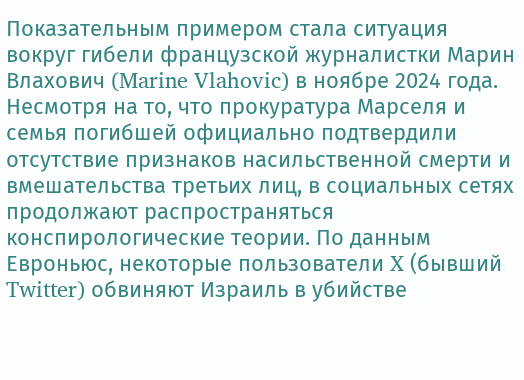Показательным примером стала ситуация вокруг гибели французской журналистки Марин Влахович (Marine Vlahovic) в ноябре 2024 года. Несмотря на то, что прокуратура Марселя и семья погибшей официально подтвердили отсутствие признаков насильственной смерти и вмешательства третьих лиц, в социальных сетях продолжают распространяться конспирологические теории. По данным Евроньюс, некоторые пользователи X (бывший Twitter) обвиняют Израиль в убийстве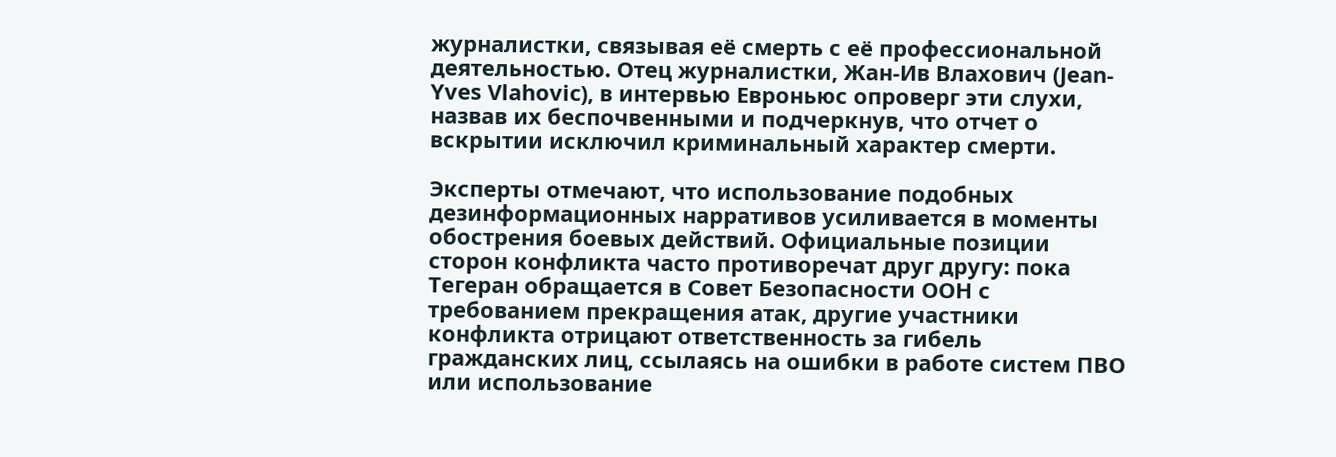журналистки, связывая её смерть с её профессиональной деятельностью. Отец журналистки, Жан-Ив Влахович (Jean-Yves Vlahovic), в интервью Евроньюс опроверг эти слухи, назвав их беспочвенными и подчеркнув, что отчет о вскрытии исключил криминальный характер смерти.

Эксперты отмечают, что использование подобных дезинформационных нарративов усиливается в моменты обострения боевых действий. Официальные позиции сторон конфликта часто противоречат друг другу: пока Тегеран обращается в Совет Безопасности ООН с требованием прекращения атак, другие участники конфликта отрицают ответственность за гибель гражданских лиц, ссылаясь на ошибки в работе систем ПВО или использование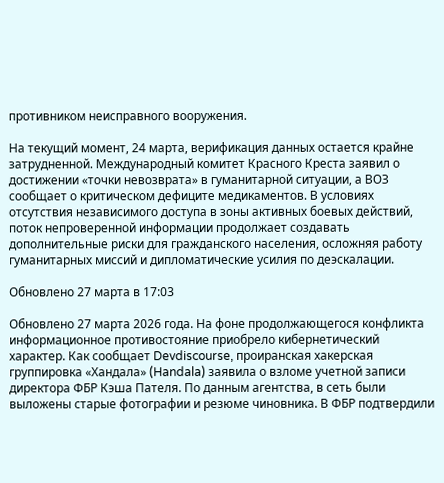противником неисправного вооружения.

На текущий момент, 24 марта, верификация данных остается крайне затрудненной. Международный комитет Красного Креста заявил о достижении «точки невозврата» в гуманитарной ситуации, а ВОЗ сообщает о критическом дефиците медикаментов. В условиях отсутствия независимого доступа в зоны активных боевых действий, поток непроверенной информации продолжает создавать дополнительные риски для гражданского населения, осложняя работу гуманитарных миссий и дипломатические усилия по деэскалации.

Обновлено 27 марта в 17:03

Обновлено 27 марта 2026 года. На фоне продолжающегося конфликта информационное противостояние приобрело кибернетический характер. Как сообщает Devdiscourse, проиранская хакерская группировка «Хандала» (Handala) заявила о взломе учетной записи директора ФБР Кэша Пателя. По данным агентства, в сеть были выложены старые фотографии и резюме чиновника. В ФБР подтвердили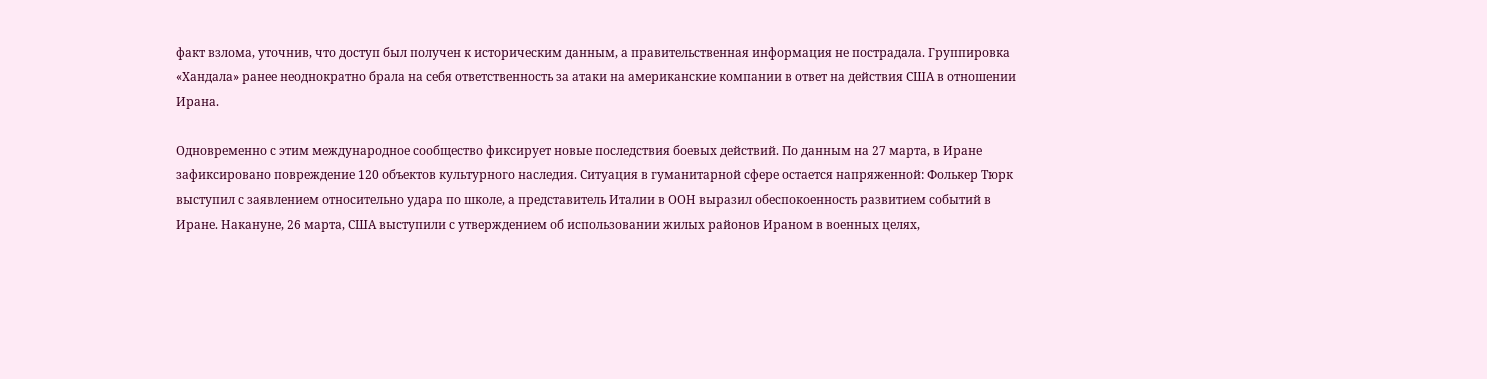факт взлома, уточнив, что доступ был получен к историческим данным, а правительственная информация не пострадала. Группировка «Хандала» ранее неоднократно брала на себя ответственность за атаки на американские компании в ответ на действия США в отношении Ирана.

Одновременно с этим международное сообщество фиксирует новые последствия боевых действий. По данным на 27 марта, в Иране зафиксировано повреждение 120 объектов культурного наследия. Ситуация в гуманитарной сфере остается напряженной: Фолькер Тюрк выступил с заявлением относительно удара по школе, а представитель Италии в ООН выразил обеспокоенность развитием событий в Иране. Накануне, 26 марта, США выступили с утверждением об использовании жилых районов Ираном в военных целях,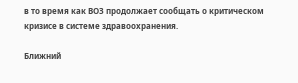в то время как ВОЗ продолжает сообщать о критическом кризисе в системе здравоохранения.

Ближний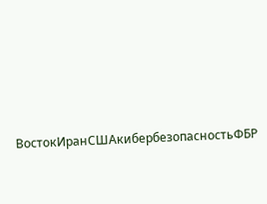ВостокИранСШАкибербезопасностьФБР